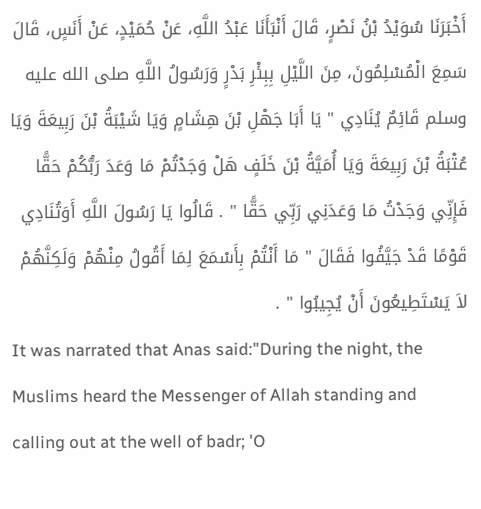أَخْبَرَنَا سُوَيْدُ بْنُ نَصْرٍ، قَالَ أَنْبَأَنَا عَبْدُ اللَّهِ، عَنْ حُمَيْدٍ، عَنْ أَنَسٍ، قَالَ سَمِعَ الْمُسْلِمُونَ، مِنَ اللَّيْلِ بِبِئْرِ بَدْرٍ وَرَسُولُ اللَّهِ صلى الله عليه وسلم قَائِمٌ يُنَادِي " يَا أَبَا جَهْلِ بْنَ هِشَامٍ وَيَا شَيْبَةُ بْنَ رَبِيعَةَ وَيَا عُتْبَةُ بْنَ رَبِيعَةَ وَيَا أُمَيَّةُ بْنَ خَلَفٍ هَلْ وَجَدْتُمْ مَا وَعَدَ رَبُّكُمْ حَقًّا فَإِنِّي وَجَدْتُ مَا وَعَدَنِي رَبِّي حَقًّا " . قَالُوا يَا رَسُولَ اللَّهِ أَوَتُنَادِي قَوْمًا قَدْ جَيَّفُوا فَقَالَ " مَا أَنْتُمْ بِأَسْمَعَ لِمَا أَقُولُ مِنْهُمْ وَلَكِنَّهُمْ لاَ يَسْتَطِيعُونَ أَنْ يُجِيبُوا " .
It was narrated that Anas said:"During the night, the Muslims heard the Messenger of Allah standing and calling out at the well of badr; 'O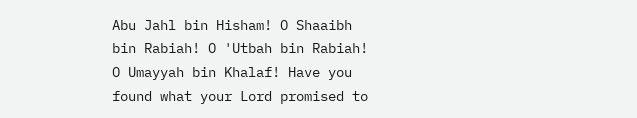Abu Jahl bin Hisham! O Shaaibh bin Rabiah! O 'Utbah bin Rabiah! O Umayyah bin Khalaf! Have you found what your Lord promised to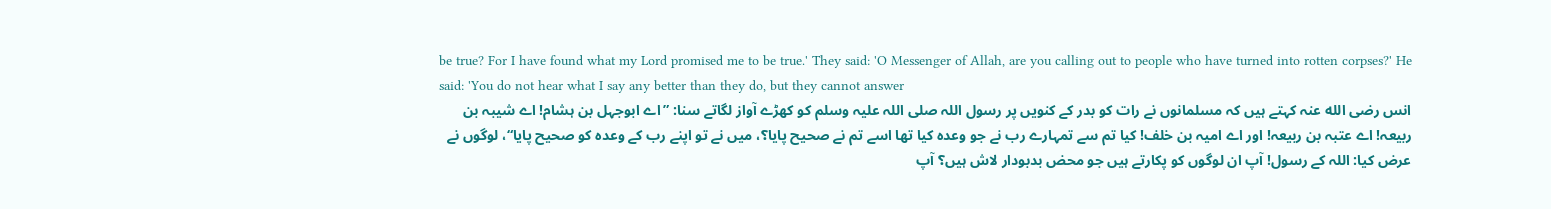be true? For I have found what my Lord promised me to be true.' They said: 'O Messenger of Allah, are you calling out to people who have turned into rotten corpses?' He said: 'You do not hear what I say any better than they do, but they cannot answer
انس رضی الله عنہ کہتے ہیں کہ مسلمانوں نے رات کو بدر کے کنویں پر رسول اللہ صلی اللہ علیہ وسلم کو کھڑے آواز لگاتے سنا: ”اے ابوجہل بن ہشام! اے شیبہ بن ربیعہ! اے عتبہ بن ربیعہ! اور اے امیہ بن خلف! کیا تم سے تمہارے رب نے جو وعدہ کیا تھا اسے تم نے صحیح پایا؟، میں نے تو اپنے رب کے وعدہ کو صحیح پایا“، لوگوں نے عرض کیا: اللہ کے رسول! آپ ان لوگوں کو پکارتے ہیں جو محض بدبودار لاش ہیں؟ آپ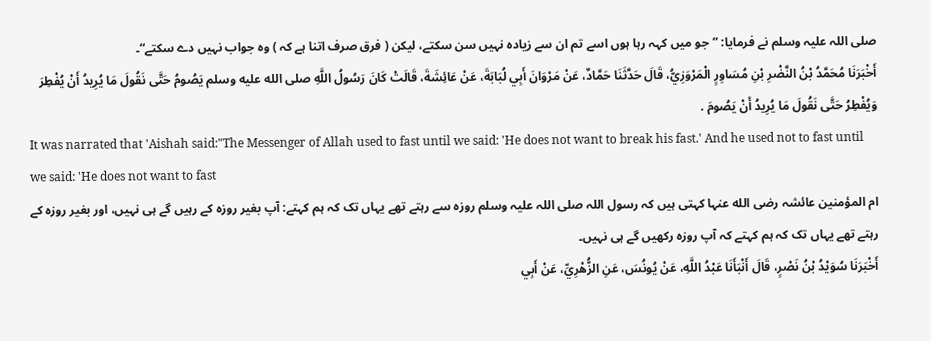صلی اللہ علیہ وسلم نے فرمایا: ”جو میں کہہ رہا ہوں اسے تم ان سے زیادہ نہیں سن سکتے، لیکن ( فرق صرف اتنا ہے کہ ) وہ جواب نہیں دے سکتے“۔
أَخْبَرَنَا مُحَمَّدُ بْنُ النَّضْرِ بْنِ مُسَاوِرٍ الْمَرْوَزِيُّ، قَالَ حَدَّثَنَا حَمَّادٌ، عَنْ مَرْوَانَ أَبِي لُبَابَةَ، عَنْ عَائِشَةَ، قَالَتْ كَانَ رَسُولُ اللَّهِ صلى الله عليه وسلم يَصُومُ حَتَّى نَقُولَ مَا يُرِيدُ أَنْ يُفْطِرَ وَيُفْطِرُ حَتَّى نَقُولَ مَا يُرِيدُ أَنْ يَصُومَ .
It was narrated that 'Aishah said:"The Messenger of Allah used to fast until we said: 'He does not want to break his fast.' And he used not to fast until we said: 'He does not want to fast
ام المؤمنین عائشہ رضی الله عنہا کہتی ہیں کہ رسول اللہ صلی اللہ علیہ وسلم روزہ سے رہتے تھے یہاں تک کہ ہم کہتے: آپ بغیر روزہ کے رہیں گے ہی نہیں، اور بغیر روزہ کے رہتے تھے یہاں تک کہ ہم کہتے کہ آپ روزہ رکھیں گے ہی نہیں۔
أَخْبَرَنَا سُوَيْدُ بْنُ نَصْرٍ، قَالَ أَنْبَأَنَا عَبْدُ اللَّهِ، عَنْ يُونُسَ، عَنِ الزُّهْرِيِّ، عَنْ أَبِي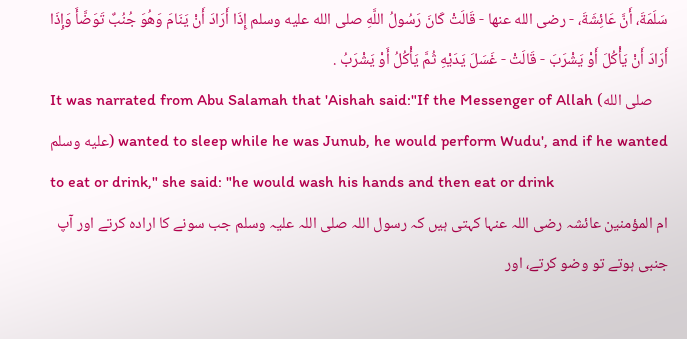سَلَمَةَ، أَنَّ عَائِشَةَ، - رضى الله عنها - قَالَتْ كَانَ رَسُولُ اللَّهِ صلى الله عليه وسلم إِذَا أَرَادَ أَنْ يَنَامَ وَهُوَ جُنُبٌ تَوَضَّأَ وَإِذَا أَرَادَ أَنْ يَأْكُلَ أَوْ يَشْرَبَ - قَالَتْ - غَسَلَ يَدَيْهِ ثُمَّ يَأْكُلُ أَوْ يَشْرَبُ .
It was narrated from Abu Salamah that 'Aishah said:"If the Messenger of Allah (صلى الله عليه وسلم) wanted to sleep while he was Junub, he would perform Wudu', and if he wanted to eat or drink," she said: "he would wash his hands and then eat or drink
ام المؤمنین عائشہ رضی اللہ عنہا کہتی ہیں کہ رسول اللہ صلی اللہ علیہ وسلم جب سونے کا ارادہ کرتے اور آپ جنبی ہوتے تو وضو کرتے، اور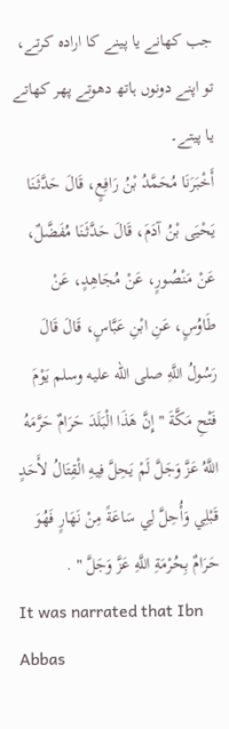جب کھانے یا پینے کا ارادہ کرتے، تو اپنے دونوں ہاتھ دھوتے پھر کھاتے یا پیتے۔
أَخْبَرَنَا مُحَمَّدُ بْنُ رَافِعٍ، قَالَ حَدَّثَنَا يَحْيَى بْنُ آدَمَ، قَالَ حَدَّثَنَا مُفَضَّلٌ، عَنْ مَنْصُورٍ، عَنْ مُجَاهِدٍ، عَنْ طَاوُسٍ، عَنِ ابْنِ عَبَّاسٍ، قَالَ قَالَ رَسُولُ اللَّهِ صلى الله عليه وسلم يَوْمَ فَتْحِ مَكَّةَ " إِنَّ هَذَا الْبَلَدَ حَرَامٌ حَرَّمَهُ اللَّهُ عَزَّ وَجَلَّ لَمْ يَحِلَّ فِيهِ الْقِتَالُ لأَحَدٍ قَبْلِي وَأُحِلَّ لِي سَاعَةً مِنْ نَهَارٍ فَهُوَ حَرَامٌ بِحُرْمَةِ اللَّهِ عَزَّ وَجَلَّ " .
It was narrated that Ibn Abbas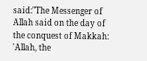said:"The Messenger of Allah said on the day of the conquest of Makkah: 'Allah, the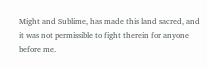Might and Sublime, has made this land sacred, and it was not permissible to fight therein for anyone before me.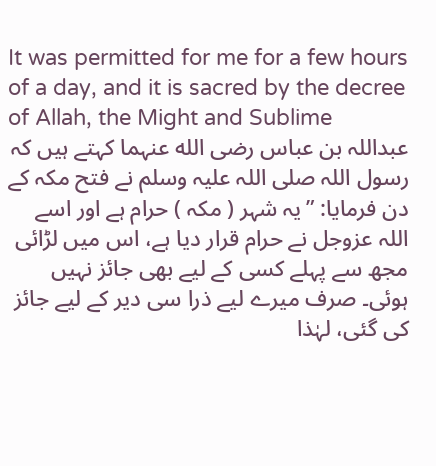It was permitted for me for a few hours of a day, and it is sacred by the decree of Allah, the Might and Sublime
عبداللہ بن عباس رضی الله عنہما کہتے ہیں کہ رسول اللہ صلی اللہ علیہ وسلم نے فتح مکہ کے دن فرمایا: ”یہ شہر ( مکہ ) حرام ہے اور اسے اللہ عزوجل نے حرام قرار دیا ہے، اس میں لڑائی مجھ سے پہلے کسی کے لیے بھی جائز نہیں ہوئی۔ صرف میرے لیے ذرا سی دیر کے لیے جائز کی گئی، لہٰذا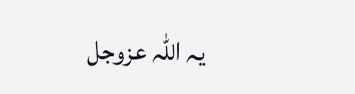یہ اللہ عزوجل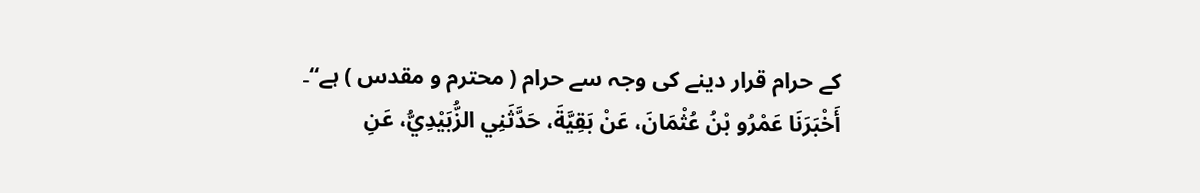کے حرام قرار دینے کی وجہ سے حرام ( محترم و مقدس ) ہے“۔
أَخْبَرَنَا عَمْرُو بْنُ عُثْمَانَ، عَنْ بَقِيَّةَ، حَدَّثَنِي الزُّبَيْدِيُّ، عَنِ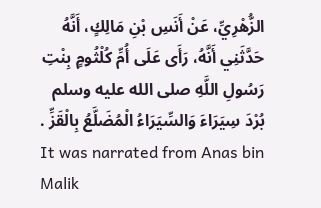الزُّهْرِيِّ، عَنْ أَنَسِ بْنِ مَالِكٍ، أَنَّهُ حَدَّثَنِي أَنَّهُ، رَأَى عَلَى أُمِّ كُلْثُومٍ بِنْتِ رَسُولِ اللَّهِ صلى الله عليه وسلم بُرْدَ سِيَرَاءَ وَالسِّيَرَاءُ الْمُضَلَّعُ بِالْقَزِّ .
It was narrated from Anas bin Malik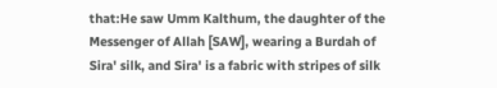that:He saw Umm Kalthum, the daughter of the Messenger of Allah [SAW], wearing a Burdah of Sira' silk, and Sira' is a fabric with stripes of silk